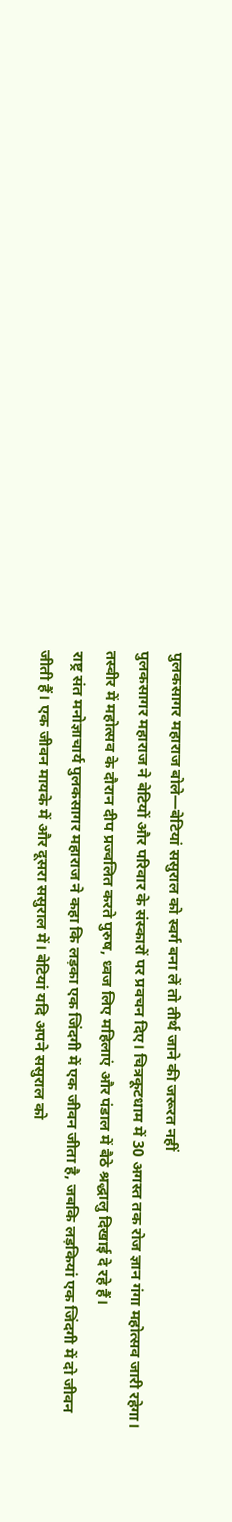पुलकसागर महाराज बोले—बेटियां ससुराल को स्वर्ग बना लें तो तीर्थ जाने की जरूरत नहीं
पुलकसागर महाराज ने बेटियों और परिवार के संस्कारों पर प्रवचन दिए। चित्रकूटधाम में 30 अगस्त तक रोज ज्ञान गंगा महोत्सव जारी रहेगा।
तस्वीर में महोत्सव के दौरान दीप प्रज्वलित करते पुरुष, ध्वज लिए महिलाएं और पंडाल में बैठे श्रद्धालु दिखाई दे रहे हैं।
राष्ट्र संत मनोज्ञाचार्य पुलकसागर महाराज ने कहा कि लड़का एक जिंदगी में एक जीवन जीता है, जबकि लड़कियां एक जिंदगी में दो जीवन जीती हैं। एक जीवन मायके में और दूसरा ससुराल में। बेटियां यदि अपने ससुराल को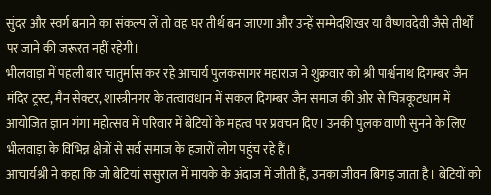सुंदर और स्वर्ग बनाने का संकल्प लें तो वह घर तीर्थ बन जाएगा और उन्हें सम्मेदशिखर या वैष्णवदेवी जैसे तीर्थों पर जाने की जरूरत नहीं रहेगी।
भीलवाड़ा में पहली बार चातुर्मास कर रहे आचार्य पुलकसागर महाराज ने शुक्रवार को श्री पार्श्वनाथ दिगम्बर जैन मंदिर ट्रस्ट, मैन सेक्टर, शास्त्रीनगर के तत्वावधान में सकल दिगम्बर जैन समाज की ओर से चित्रकूटधाम में आयोजित ज्ञान गंगा महोत्सव में परिवार में बेटियों के महत्व पर प्रवचन दिए। उनकी पुलक वाणी सुनने के लिए भीलवाड़ा के विभिन्न क्षेत्रों से सर्व समाज के हजारों लोग पहुंच रहे हैं।
आचार्यश्री ने कहा कि जो बेटियां ससुराल में मायके के अंदाज में जीती हैं, उनका जीवन बिगड़ जाता है। बेटियों को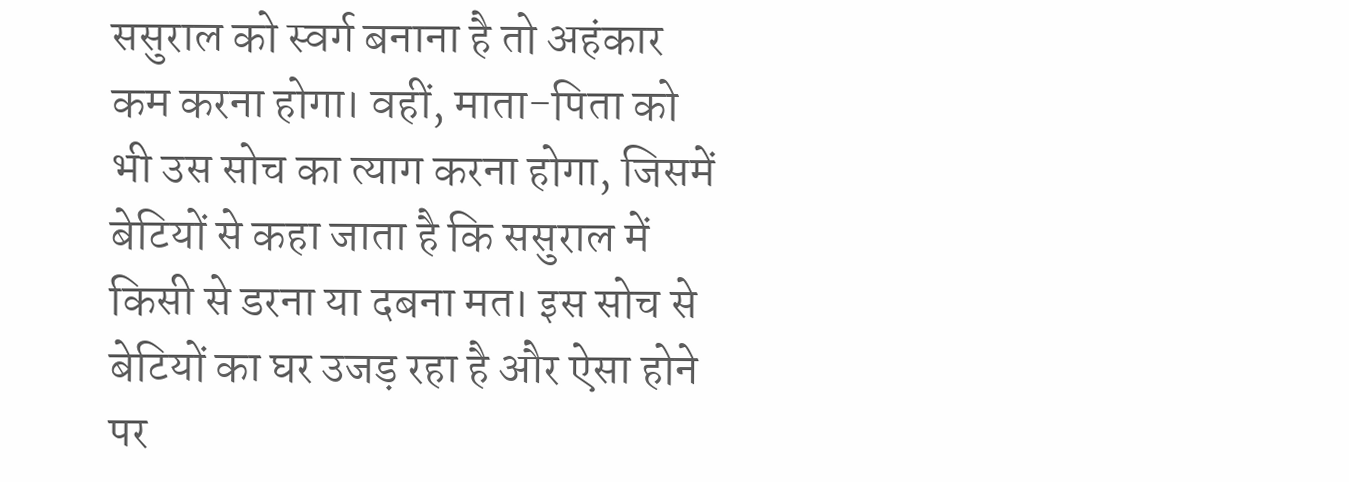ससुराल को स्वर्ग बनाना है तो अहंकार कम करना होगा। वहीं, माता-पिता को भी उस सोच का त्याग करना होगा, जिसमें बेटियों से कहा जाता है कि ससुराल में किसी से डरना या दबना मत। इस सोच से बेटियों का घर उजड़ रहा है और ऐसा होने पर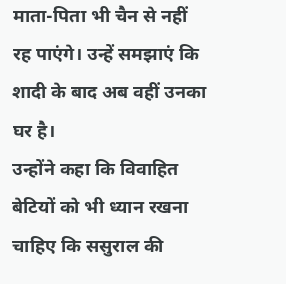माता-पिता भी चैन से नहीं रह पाएंगे। उन्हें समझाएं कि शादी के बाद अब वहीं उनका घर है।
उन्होंने कहा कि विवाहित बेटियों को भी ध्यान रखना चाहिए कि ससुराल की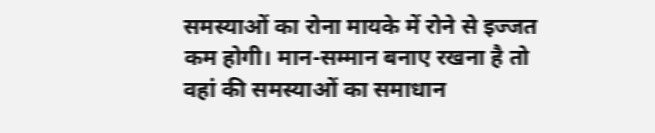समस्याओं का रोना मायके में रोने से इज्जत कम होगी। मान-सम्मान बनाए रखना है तो वहां की समस्याओं का समाधान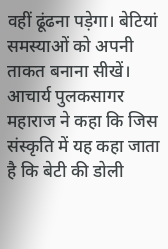वहीं ढूंढना पड़ेगा। बेटियां समस्याओं को अपनी ताकत बनाना सीखें।
आचार्य पुलकसागर महाराज ने कहा कि जिस संस्कृति में यह कहा जाता है कि बेटी की डोली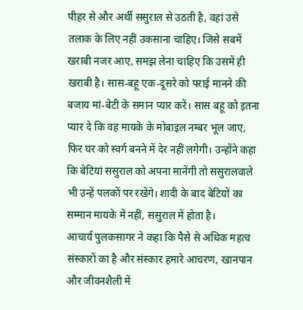पीहर से और अर्थी ससुराल से उठती है, वहां उसे तलाक के लिए नहीं उकसाना चाहिए। जिसे सबमें खराबी नजर आए, समझ लेना चाहिए कि उसमें ही खराबी है। सास-बहू एक-दूसरे को पराई मानने की बजाय मां-बेटी के समान प्यार करें। सास बहू को इतना प्यार दे कि वह मायके के मोबाइल नम्बर भूल जाए, फिर घर को स्वर्ग बनने में देर नहीं लगेगी। उन्होंने कहा कि बेटियां ससुराल को अपना मानेंगी तो ससुरालवाले भी उन्हें पलकों पर रखेंगे। शादी के बाद बेटियों का सम्मान मायके में नहीं, ससुराल में होता है।
आचार्य पुलकसागर ने कहा कि पैसे से अधिक महत्व संस्कारों का है और संस्कार हमारे आचरण, खानपान और जीवनशैली में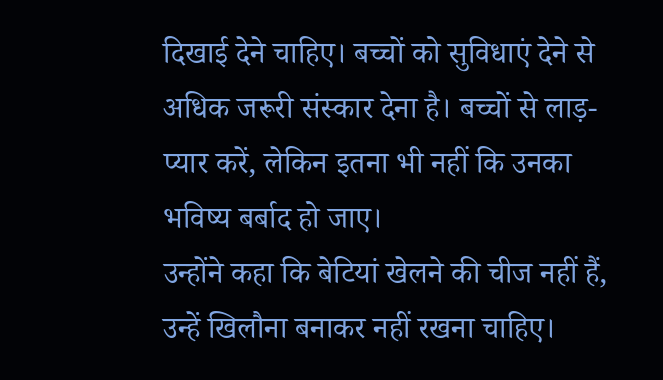दिखाई देने चाहिए। बच्चों को सुविधाएं देने से अधिक जरूरी संस्कार देना है। बच्चों से लाड़-प्यार करें, लेकिन इतना भी नहीं कि उनका भविष्य बर्बाद हो जाए।
उन्होंने कहा कि बेटियां खेलने की चीज नहीं हैं, उन्हें खिलौना बनाकर नहीं रखना चाहिए।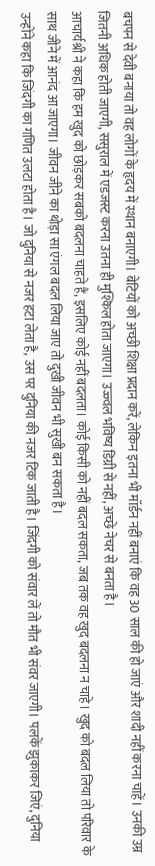बचपन से देवी बनाया तो वह लोगों के हृदय में स्थान बनाएगी। बेटियों को अच्छी शिक्षा प्रदान करें, लेकिन इतना भी मॉर्डन नहीं बनाएं कि वह 30 साल की हो जाएं और शादी नहीं करना चाहें। उनकी उम्र जितनी अधिक होती जाएगी, ससुराल में एडजस्ट करना उतना ही मुश्किल होता जाएगा। उज्ज्वल भविष्य डिग्री से नहीं, अच्छे नेचर से बनता है।
आचार्यश्री ने कहा कि हम खुद को छोड़कर सबको बदलना चाहते हैं, इसलिए कोई नहीं बदलता। कोई किसी को नहीं बदल सकता, जब तक वह खुद बदलना न चाहे। खुद को बदल लिया तो परिवार के साथ जीने में आनंद आ जाएगा। जीवन जीने का थोड़ा सा एंगल बदल लिया जाए तो दुखी जीवन भी सुखी बन सकता है।
उन्होंने कहा कि जिंदगी का गणित उलटा होता है। जो दुनिया से नजर हटा लेता है, उस पर दुनिया की नजर टिक जाती है। जिंदगी को संवार लें तो मौत भी संवर जाएगी। पलकें झुकाकर जिएं, दुनिया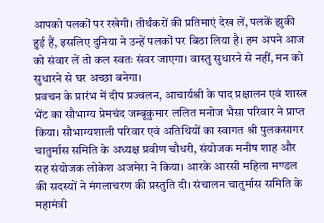आपको पलकों पर रखेगी। तीर्थंकरों की प्रतिमाएं देख लें, पलकें झुकी हुई हैं, इसलिए दुनिया ने उन्हें पलकों पर बिठा लिया है। हम अपने आज को संवार लें तो कल स्वतः संवर जाएगा। वास्तु सुधारने से नहीं, मन को सुधारने से घर अच्छा बनेगा।
प्रवचन के प्रारंभ में दीप प्रज्वलन, आचार्यश्री के पाद प्रक्षालन एवं शास्त्र भेंट का सौभाग्य प्रेमचंद जम्बूकुमार ललित मनोज भैसा परिवार ने प्राप्त किया। सौभाग्यशाली परिवार एवं अतिथियों का स्वागत श्री पुलकसागर चातुर्मास समिति के अध्यक्ष प्रवीण चौधरी, संयोजक मनीष शाह और सह संयोजक लोकेश अजमेरा ने किया। आरके आरसी महिला मण्डल की सदस्यों ने मंगलाचरण की प्रस्तुति दी। संचालन चातुर्मास समिति के महामंत्री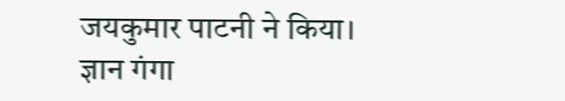जयकुमार पाटनी ने किया।
ज्ञान गंगा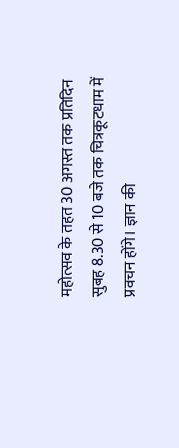महोत्सव के तहत 30 अगस्त तक प्रतिदिन सुबह 8.30 से 10 बजे तक चित्रकूटधाम में प्रवचन होंगे। ज्ञान की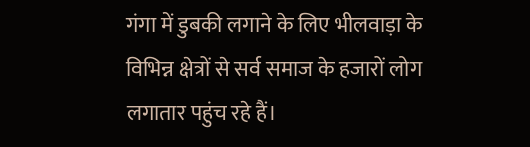गंगा में डुबकी लगाने के लिए भीलवाड़ा के विभिन्न क्षेत्रों से सर्व समाज के हजारों लोग लगातार पहुंच रहे हैं।